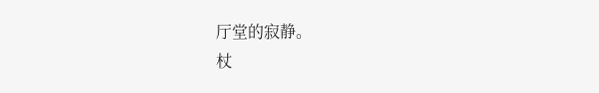厅堂的寂静。
杖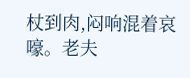杖到肉,闷响混着哀嚎。老夫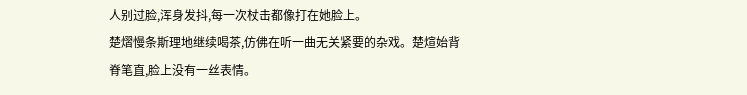人别过脸,浑身发抖,每一次杖击都像打在她脸上。
楚熠慢条斯理地继续喝茶,仿佛在听一曲无关紧要的杂戏。楚煊始背脊笔直,脸上没有一丝表情。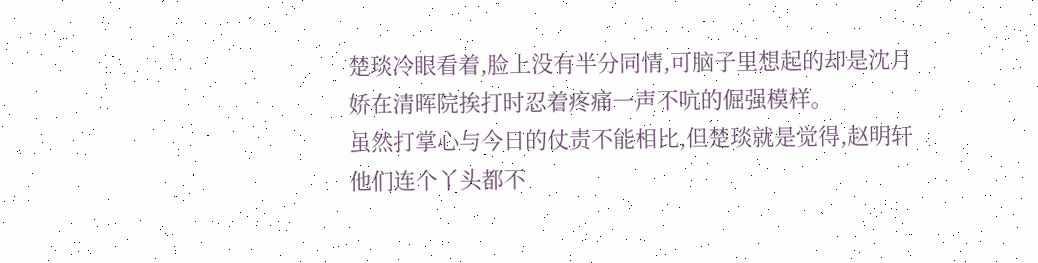楚琰冷眼看着,脸上没有半分同情,可脑子里想起的却是沈月娇在清晖院挨打时忍着疼痛一声不吭的倔强模样。
虽然打掌心与今日的仗责不能相比,但楚琰就是觉得,赵明轩他们连个丫头都不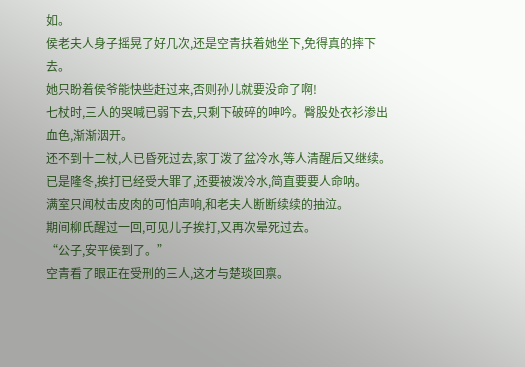如。
侯老夫人身子摇晃了好几次,还是空青扶着她坐下,免得真的摔下去。
她只盼着侯爷能快些赶过来,否则孙儿就要没命了啊!
七杖时,三人的哭喊已弱下去,只剩下破碎的呻吟。臀股处衣衫渗出血色,渐渐洇开。
还不到十二杖,人已昏死过去,家丁泼了盆冷水,等人清醒后又继续。
已是隆冬,挨打已经受大罪了,还要被泼冷水,简直要要人命呐。
满室只闻杖击皮肉的可怕声响,和老夫人断断续续的抽泣。
期间柳氏醒过一回,可见儿子挨打,又再次晕死过去。
“公子,安平侯到了。”
空青看了眼正在受刑的三人,这才与楚琰回禀。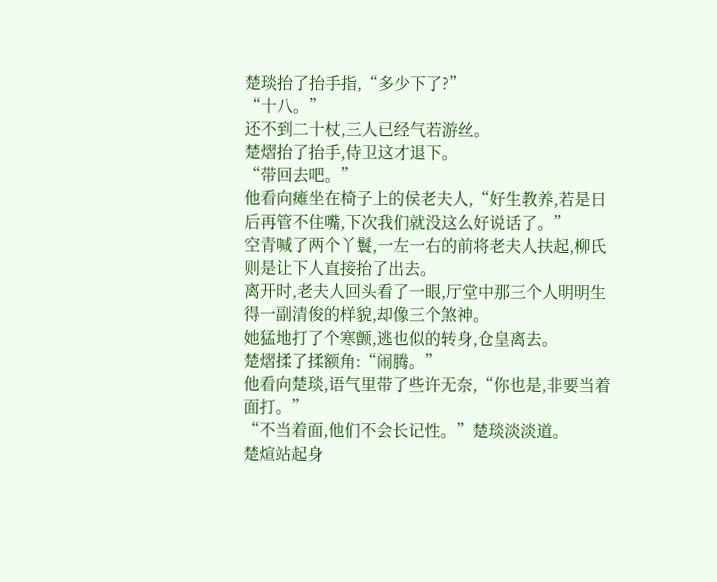楚琰抬了抬手指,“多少下了?”
“十八。”
还不到二十杖,三人已经气若游丝。
楚熠抬了抬手,侍卫这才退下。
“带回去吧。”
他看向瘫坐在椅子上的侯老夫人,“好生教养,若是日后再管不住嘴,下次我们就没这么好说话了。”
空青喊了两个丫鬟,一左一右的前将老夫人扶起,柳氏则是让下人直接抬了出去。
离开时,老夫人回头看了一眼,厅堂中那三个人明明生得一副清俊的样貌,却像三个煞神。
她猛地打了个寒颤,逃也似的转身,仓皇离去。
楚熠揉了揉额角:“闹腾。”
他看向楚琰,语气里带了些许无奈,“你也是,非要当着面打。”
“不当着面,他们不会长记性。”楚琰淡淡道。
楚煊站起身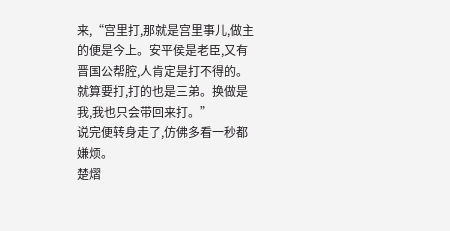来,“宫里打,那就是宫里事儿,做主的便是今上。安平侯是老臣,又有晋国公帮腔,人肯定是打不得的。就算要打,打的也是三弟。换做是我,我也只会带回来打。”
说完便转身走了,仿佛多看一秒都嫌烦。
楚熠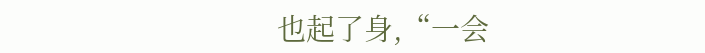也起了身,“一会